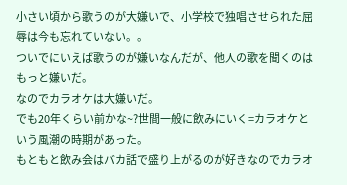小さい頃から歌うのが大嫌いで、小学校で独唱させられた屈辱は今も忘れていない。。
ついでにいえば歌うのが嫌いなんだが、他人の歌を聞くのはもっと嫌いだ。
なのでカラオケは大嫌いだ。
でも20年くらい前かな~?世間一般に飲みにいく=カラオケという風潮の時期があった。
もともと飲み会はバカ話で盛り上がるのが好きなのでカラオ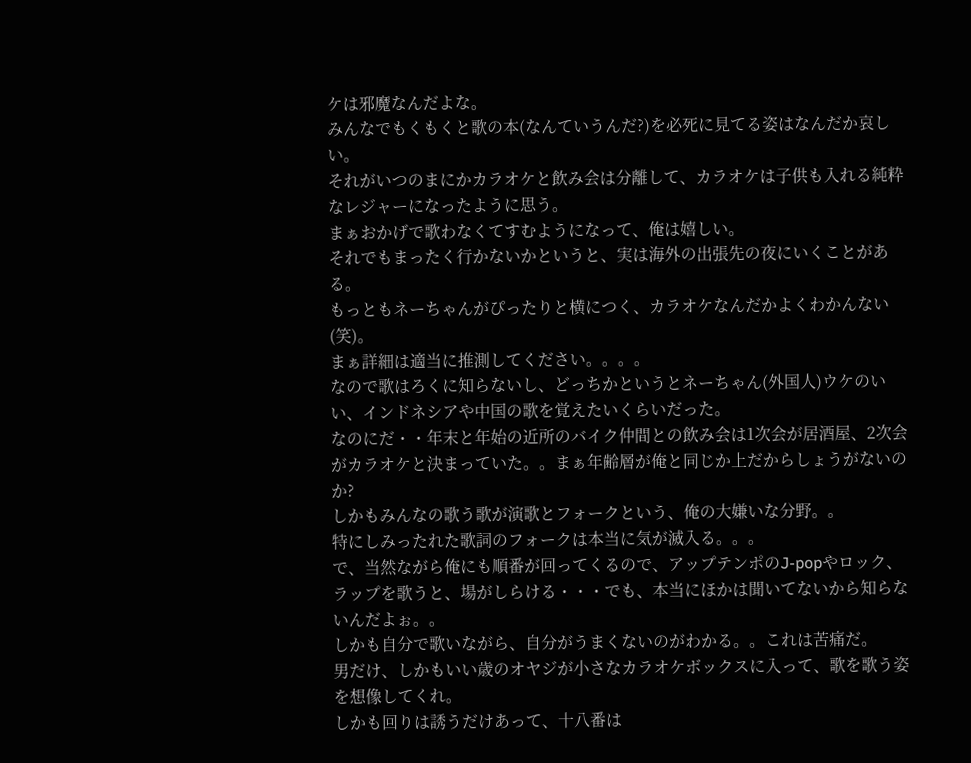ケは邪魔なんだよな。
みんなでもくもくと歌の本(なんていうんだ?)を必死に見てる姿はなんだか哀しい。
それがいつのまにかカラオケと飲み会は分離して、カラオケは子供も入れる純粋なレジャーになったように思う。
まぁおかげで歌わなくてすむようになって、俺は嬉しい。
それでもまったく行かないかというと、実は海外の出張先の夜にいくことがある。
もっともネーちゃんがぴったりと横につく、カラオケなんだかよくわかんない(笑)。
まぁ詳細は適当に推測してください。。。。
なので歌はろくに知らないし、どっちかというとネーちゃん(外国人)ウケのいい、インドネシアや中国の歌を覚えたいくらいだった。
なのにだ・・年末と年始の近所のバイク仲間との飲み会は1次会が居酒屋、2次会がカラオケと決まっていた。。まぁ年齢層が俺と同じか上だからしょうがないのか?
しかもみんなの歌う歌が演歌とフォークという、俺の大嫌いな分野。。
特にしみったれた歌詞のフォークは本当に気が滅入る。。。
で、当然ながら俺にも順番が回ってくるので、アップテンポのJ-popやロック、ラップを歌うと、場がしらける・・・でも、本当にほかは聞いてないから知らないんだよぉ。。
しかも自分で歌いながら、自分がうまくないのがわかる。。これは苦痛だ。
男だけ、しかもいい歳のオヤジが小さなカラオケボックスに入って、歌を歌う姿を想像してくれ。
しかも回りは誘うだけあって、十八番は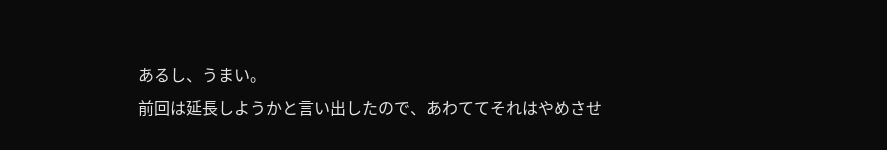あるし、うまい。
前回は延長しようかと言い出したので、あわててそれはやめさせ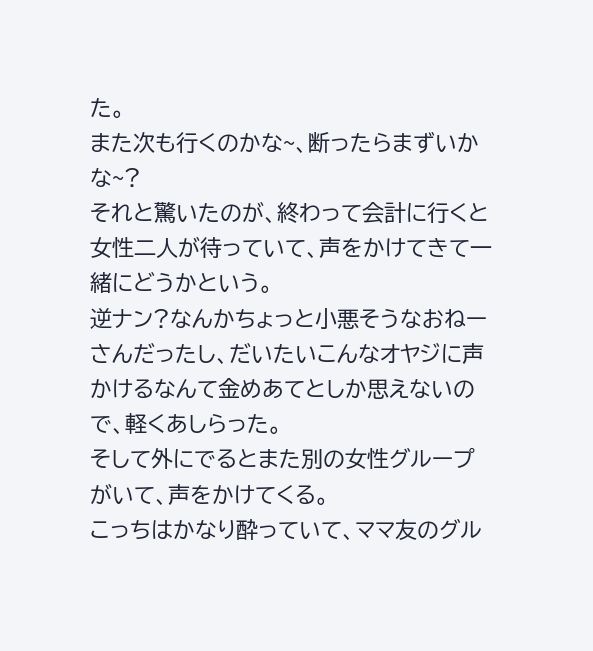た。
また次も行くのかな~、断ったらまずいかな~?
それと驚いたのが、終わって会計に行くと女性二人が待っていて、声をかけてきて一緒にどうかという。
逆ナン?なんかちょっと小悪そうなおねーさんだったし、だいたいこんなオヤジに声かけるなんて金めあてとしか思えないので、軽くあしらった。
そして外にでるとまた別の女性グループがいて、声をかけてくる。
こっちはかなり酔っていて、ママ友のグル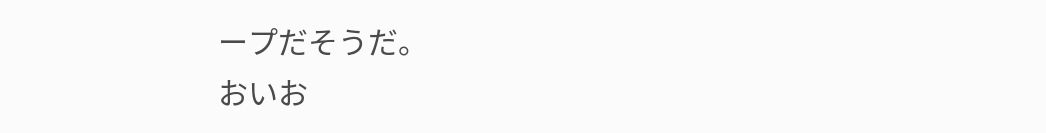ープだそうだ。
おいお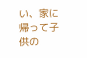い、家に帰って子供の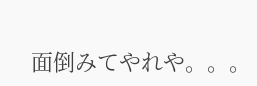面倒みてやれや。。。